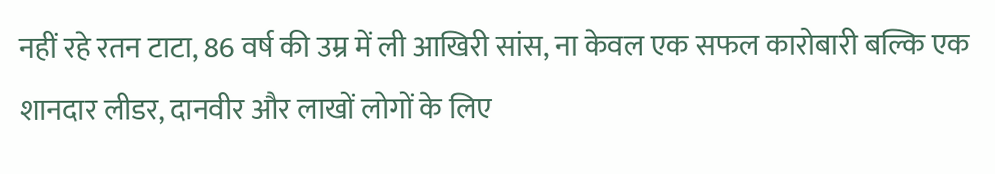नहीं रहे रतन टाटा, 86 वर्ष की उम्र में ली आखिरी सांस, ना केवल एक सफल कारोबारी बल्कि एक शानदार लीडर, दानवीर और लाखों लोगों के लिए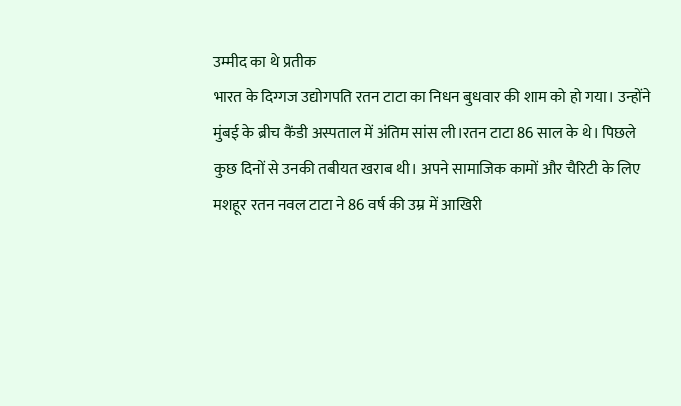उम्मीद का थे प्रतीक
भारत के दिग्गज उद्योगपति रतन टाटा का निधन बुधवार की शाम को हो गया। उन्होंने मुंबई के ब्रीच कैंडी अस्पताल में अंतिम सांस ली।रतन टाटा 86 साल के थे। पिछले कुछ दिनों से उनकी तबीयत खराब थी। अपने सामाजिक कामों और चैरिटी के लिए मशहूर रतन नवल टाटा ने 86 वर्ष की उम्र में आखिरी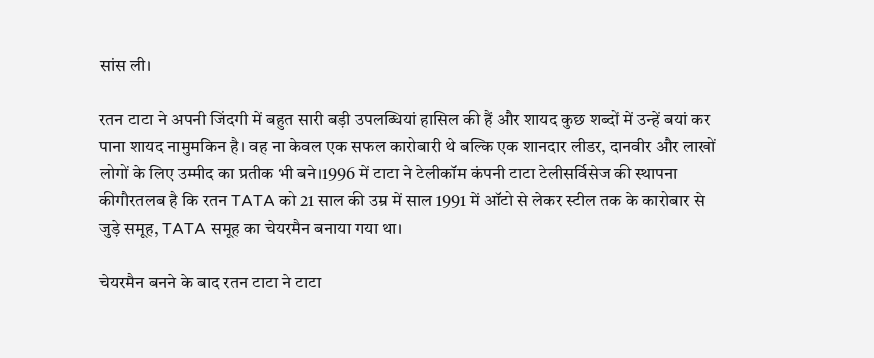सांस ली।

रतन टाटा ने अपनी जिंदगी में बहुत सारी बड़ी उपलब्धियां हासिल की हैं और शायद कुछ शब्दों में उन्हें बयां कर पाना शायद नामुमकिन है। वह ना केवल एक सफल कारोबारी थे बल्कि एक शानदार लीडर, दानवीर और लाखों लोगों के लिए उम्मीद का प्रतीक भी बने।1996 में टाटा ने टेलीकॉम कंपनी टाटा टेलीसर्विसेज की स्थापना कीगौरतलब है कि रतन TATA को 21 साल की उम्र में साल 1991 में ऑटो से लेकर स्टील तक के कारोबार से जुड़े समूह, TATA समूह का चेयरमैन बनाया गया था।

चेयरमैन बनने के बाद रतन टाटा ने टाटा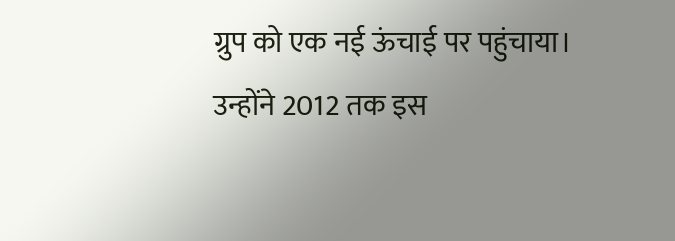ग्रुप को एक नई ऊंचाई पर पहुंचाया। उन्होंने 2012 तक इस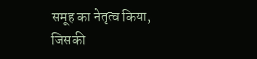समूह का नेतृत्व किया, जिसकी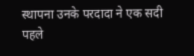स्थापना उनके परदादा ने एक सदी पहले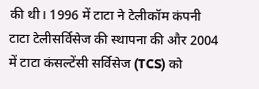की थी। 1996 में टाटा ने टेलीकॉम कंपनी टाटा टेलीसर्विसेज की स्थापना की और 2004 में टाटा कंसल्टेंसी सर्विसेज (TCS) को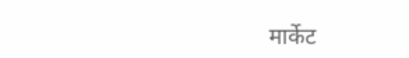मार्केट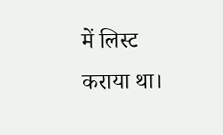में लिस्ट कराया था।